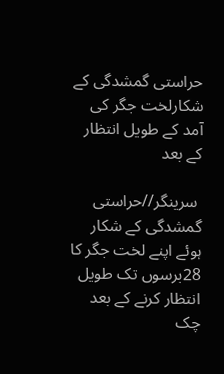حراستی گمشدگی کے شکارلخت جگر کی آمد کے طویل انتظار کے بعد

 سرینگر//حراستی گمشدگی کے شکار ہوئے اپنے لخت جگر کا 28برسوں تک طویل انتظار کرنے کے بعد چک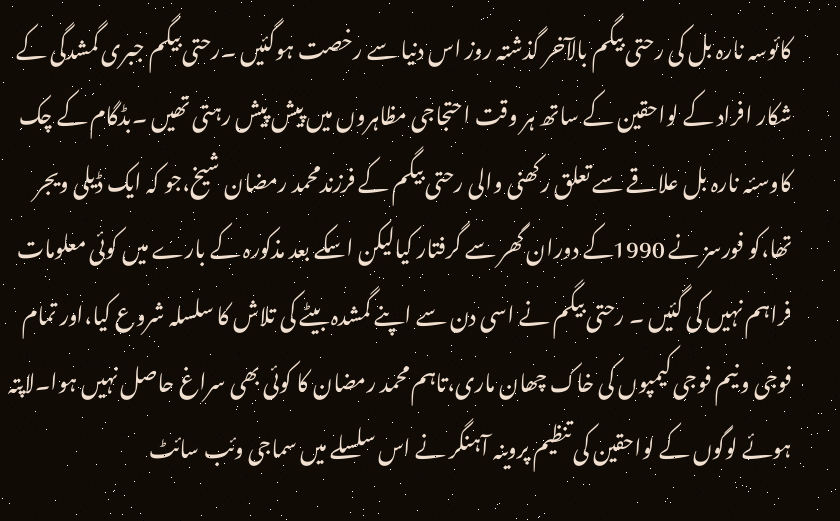کائوسہ نارہ بل کی رحتی بیگم بالآخر گذشتہ روز اس دنیا سے رخصت ہوگئیں ۔رحتی بیگم جبری گمشدگی کے شکار افراد کے لواحقین کے ساتھ ہر وقت احتجاجی مظاہروں میں پیش پیش رہتی تھیں ۔بڈگام کے چک کاوسئہ نارہ بل علاقے سے تعلق رکھنی والی رحتی بیگم کے فرزندمحمد رمضان شیخ،جو کہ ایک ڈیلی ویجر تھا،کو فورسز نے 1990کے دوران گھر سے گرفتار کیالیکن اسکے بعد مذکورہ کے بارے میں کوئی معلومات فراہم نہیں کی گئیں ۔ رحتی بیگم نے اسی دن سے اپنے گمشدہ بیٹے کی تلاش کا سلسلہ شروع کیا،اور تمام فوجی و نیم فوجی کیمپوں کی خاک چھان ماری،تاہم محمد رمضان کا کوئی بھی سراغ حاصل نہیں ہوا۔لاپتہ ہوئے لوگوں کے لواحقین کی تنظیم پروینہ آہنگر نے اس سلسلے میں سماجی وئب سائٹ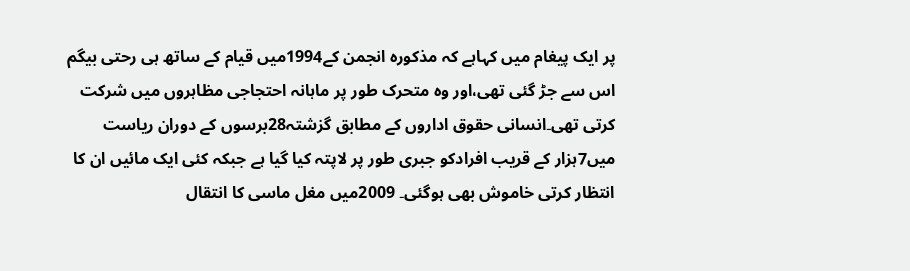پر ایک پیغام میں کہاہے کہ مذکورہ انجمن کے1994میں قیام کے ساتھ ہی رحتی بیگم اس سے جڑ گئی تھی،اور وہ متحرک طور پر ماہانہ احتجاجی مظاہروں میں شرکت کرتی تھی۔انسانی حقوق اداروں کے مطابق گزشتہ28برسوں کے دوران ریاست میں7ہزار کے قریب افرادکو جبری طور پر لاپتہ کیا گیا ہے جبکہ کئی ایک مائیں ان کا انتظار کرتی خاموش بھی ہوگئی۔ 2009میں مغل ماسی کا انتقال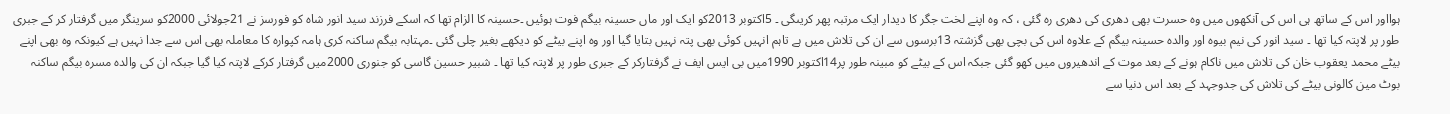ہوااور اس کے ساتھ ہی اس کی آنکھوں میں وہ حسرت بھی دھری کی دھری رہ گئی ، کہ وہ اپنے لخت جگر کا دیدار ایک مرتبہ پھر کریںگی ۔ 5اکتوبر 2013کو ایک اور ماں حسینہ بیگم فوت ہوئیں ۔حسینہ کا الزام تھا کہ اسکے فرزند سید انور شاہ کو فورسز نے 21جولائی 2000کو سرینگر میں گرفتار کر کے جبری طور پر لاپتہ کیا تھا ۔ سید انور کی نیم بیوہ اور والدہ حسینہ بیگم کے علاوہ اس کی بچی بھی گزشتہ 13برسوں سے ان کی تلاش میں ہے تاہم انہیں کوئی بھی پتہ نہیں بتایا گیا اور وہ اپنے بیٹے کو دیکھے بغیر چلی گئی ۔مہتابہ بیگم ساکنہ کری ہامہ کپوارہ کا معاملہ بھی اس سے جدا نہیں ہے کیونکہ وہ بھی اپنے بیٹے محمد یعقوب خان کی تلاش میں ناکام ہونے کے بعد موت کے اندھیروں میں کھو گئی جبکہ اس کے بیٹے کو مبینہ طور پر14اکتوبر 1990میں بی ایس ایف نے گرفتارکر کے جبری طور پر لاپتہ کیا تھا ۔ شبیر حسین گاسی کو جنوری 2000میں گرفتار کرکے لاپتہ کیا گیا جبکہ ان کی والدہ مسرہ بیگم ساکنہ بوٹ مین کالونی بیٹے کی تلاش کی جدوجہد کے بعد اس دنیا سے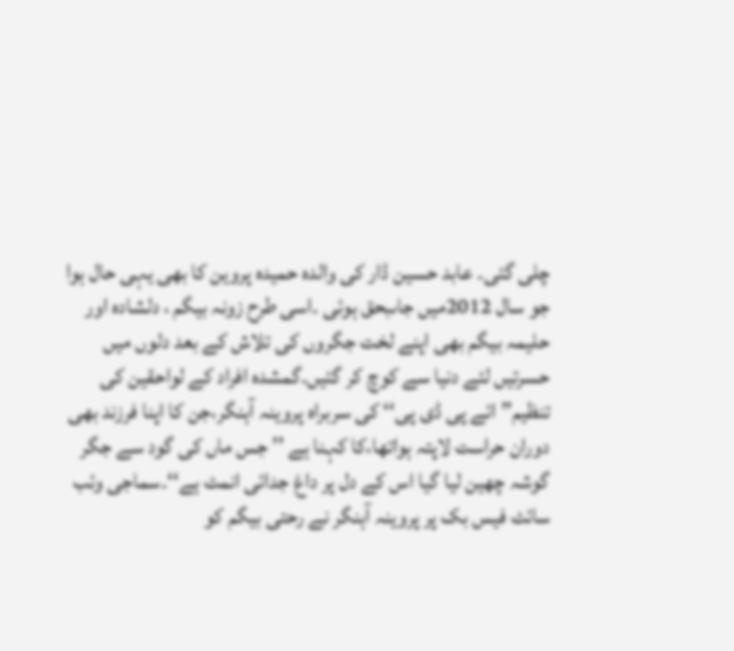چلی گئی۔ عابد حسین ڈار کی والدہ حمیدہ پروین کا بھی یہی حال ہوا جو سال 2012میں جاںبحق ہوئی ۔اسی طرح زونہ بیگم ، دلشادہ اور حلیمہ بیگم بھی اپنے لخت جگروں کی تلاش کے بعد دلوں میں حسرتیں لئے دنیا سے کوچ کر گئیں۔گمشدہ افراد کے لواحقین کی تنظیم’’ائے پی ڈی پی‘‘ کی سربراہ پروینہ آہنگر،جن کا اپنا فرزند بھی دوران حراست لاپتہ ہواتھا،کا کہنا ہے ’’ جس ماں کی گود سے جگر گوشہ چھین لیا گیا اس کے دل پر داغ جدائی انمٹ ہے‘‘۔سماجی وئب سائٹ فیس بک پر پروینہ آہنگر نے رحتی بیگم کو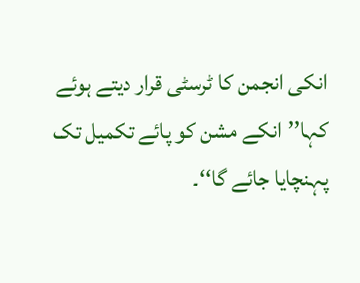انکی انجمن کا ٹرسٹی قرار دیتے ہوئے کہا’’انکے مشن کو پائے تکمیل تک پہنچایا جائے گا‘‘۔